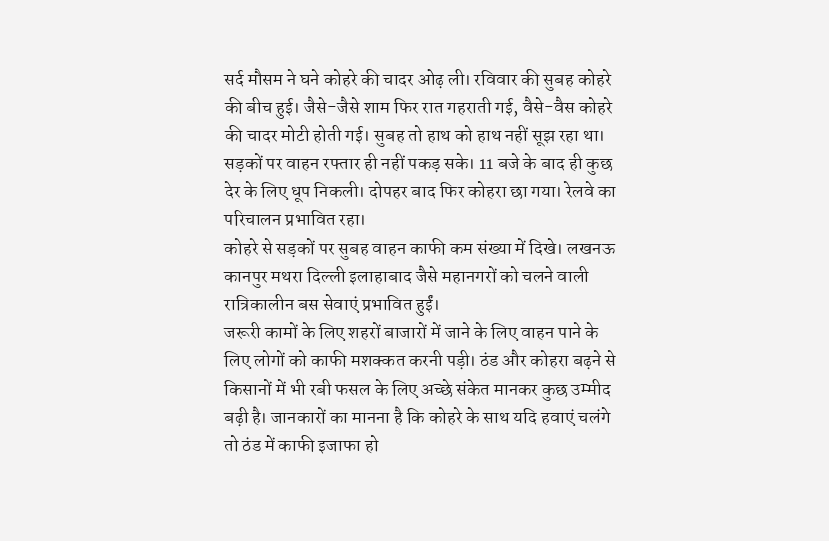सर्द मौसम ने घने कोहरे की चादर ओढ़ ली। रविवार की सुबह कोहरे की बीच हुई। जैसे-जैसे शाम फिर रात गहराती गई, वैसे-वैस कोहरे की चादर मोटी होती गई। सुबह तो हाथ को हाथ नहीं सूझ रहा था।
सड़कों पर वाहन रफ्तार ही नहीं पकड़ सके। 11 बजे के बाद ही कुछ देर के लिए धूप निकली। दोपहर बाद फिर कोहरा छा गया। रेलवे का परिचालन प्रभावित रहा।
कोहरे से सड़कों पर सुबह वाहन काफी कम संख्या में दिखे। लखनऊ कानपुर मथरा दिल्ली इलाहाबाद जैसे महानगरों को चलने वाली रात्रिकालीन बस सेवाएं प्रभावित हुईं।
जरूरी कामों के लिए शहरों बाजारों में जाने के लिए वाहन पाने के लिए लोगों को काफी मशक्कत करनी पड़ी। ठंड और कोहरा बढ़ने से किसानों में भी रबी फसल के लिए अच्छे संकेत मानकर कुछ उम्मीद बढ़ी है। जानकारों का मानना है कि कोहरे के साथ यदि हवाएं चलंगे तो ठंड में काफी इजाफा हो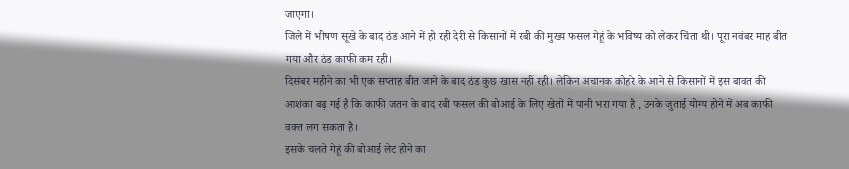जाएगा।
जिले में भीषण सूखे के बाद ठंड आने में हो रही देरी से किसानों में रबी की मुख्य फसल गेहूं के भविष्य को लेकर चिंता थी। पूरा नवंबर माह बीत गया और ठंड काफी कम रही।
दिसंबर महीने का भी एक सप्ताह बीत जाने के बाद ठंड कुछ खास नहीं रही। लेकिन अचानक कोहरे के आने से किसानों में इस बावत की आशंका बढ़ गई है कि काफी जतन के बाद रबी फसल की बोआई के लिए खेतों में पानी भरा गया है , उनके जुताई योग्य होने में अब काफी वक्त लग सकता है।
इसके चलते गेहूं की बोआई लेट होने का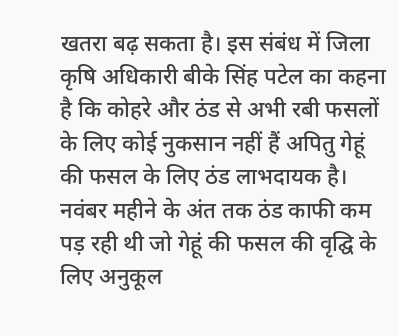खतरा बढ़ सकता है। इस संबंध में जिला कृषि अधिकारी बीके सिंह पटेल का कहना है कि कोहरे और ठंड से अभी रबी फसलों के लिए कोई नुकसान नहीं हैं अपितु गेहूं की फसल के लिए ठंड लाभदायक है। नवंबर महीने के अंत तक ठंड काफी कम पड़ रही थी जो गेहूं की फसल की वृद्घि के लिए अनुकूल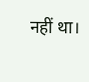नहीं था।